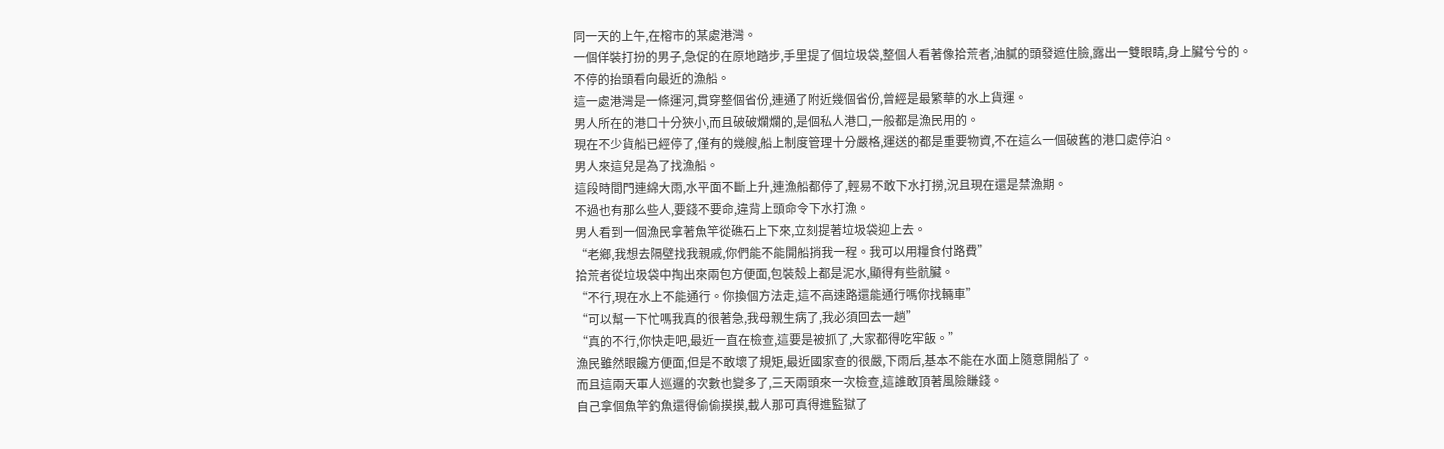同一天的上午,在榕市的某處港灣。
一個佯裝打扮的男子,急促的在原地踏步,手里提了個垃圾袋,整個人看著像拾荒者,油膩的頭發遮住臉,露出一雙眼睛,身上臟兮兮的。
不停的抬頭看向最近的漁船。
這一處港灣是一條運河,貫穿整個省份,連通了附近幾個省份,曾經是最繁華的水上貨運。
男人所在的港口十分狹小,而且破破爛爛的,是個私人港口,一般都是漁民用的。
現在不少貨船已經停了,僅有的幾艘,船上制度管理十分嚴格,運送的都是重要物資,不在這么一個破舊的港口處停泊。
男人來這兒是為了找漁船。
這段時間門連綿大雨,水平面不斷上升,連漁船都停了,輕易不敢下水打撈,況且現在還是禁漁期。
不過也有那么些人,要錢不要命,違背上頭命令下水打漁。
男人看到一個漁民拿著魚竿從礁石上下來,立刻提著垃圾袋迎上去。
“老鄉,我想去隔壁找我親戚,你們能不能開船捎我一程。我可以用糧食付路費”
拾荒者從垃圾袋中掏出來兩包方便面,包裝殼上都是泥水,顯得有些骯臟。
“不行,現在水上不能通行。你換個方法走,這不高速路還能通行嗎你找輛車”
“可以幫一下忙嗎我真的很著急,我母親生病了,我必須回去一趟”
“真的不行,你快走吧,最近一直在檢查,這要是被抓了,大家都得吃牢飯。”
漁民雖然眼饞方便面,但是不敢壞了規矩,最近國家查的很嚴,下雨后,基本不能在水面上隨意開船了。
而且這兩天軍人巡邏的次數也變多了,三天兩頭來一次檢查,這誰敢頂著風險賺錢。
自己拿個魚竿釣魚還得偷偷摸摸,載人那可真得進監獄了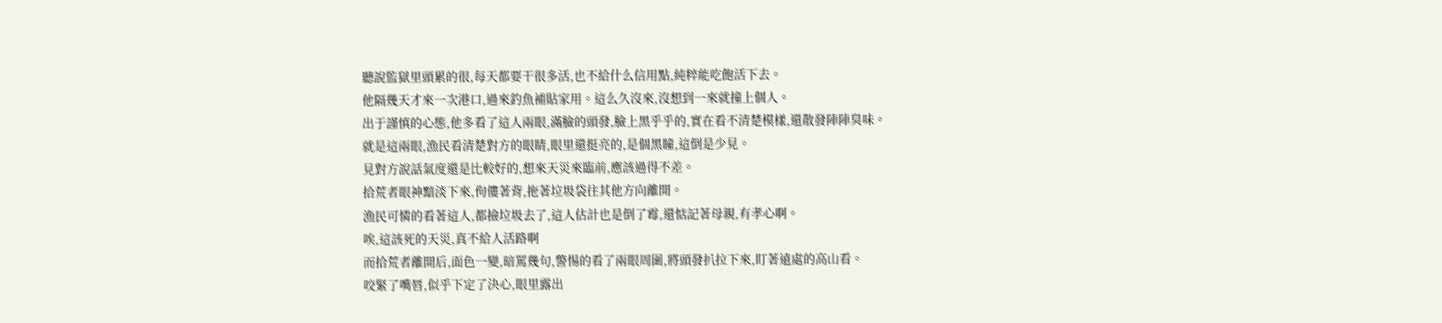聽說監獄里頭累的很,每天都要干很多活,也不給什么信用點,純粹能吃飽活下去。
他隔幾天才來一次港口,過來釣魚補貼家用。這么久沒來,沒想到一來就撞上個人。
出于謹慎的心態,他多看了這人兩眼,滿臉的頭發,臉上黑乎乎的,實在看不清楚模樣,還散發陣陣臭味。
就是這兩眼,漁民看清楚對方的眼睛,眼里還挺亮的,是個黑瞳,這倒是少見。
見對方說話氣度還是比較好的,想來天災來臨前,應該過得不差。
拾荒者眼神黯淡下來,佝僂著背,拖著垃圾袋往其他方向離開。
漁民可憐的看著這人,都撿垃圾去了,這人估計也是倒了霉,還惦記著母親,有孝心啊。
唉,這該死的天災,真不給人活路啊
而拾荒者離開后,面色一變,暗罵幾句,警惕的看了兩眼周圍,將頭發扒拉下來,盯著遠處的高山看。
咬緊了嘴唇,似乎下定了決心,眼里露出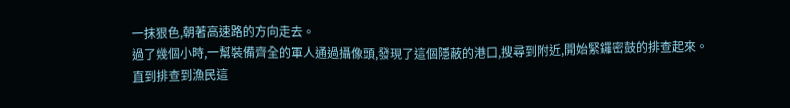一抹狠色,朝著高速路的方向走去。
過了幾個小時,一幫裝備齊全的軍人通過攝像頭,發現了這個隱蔽的港口,搜尋到附近,開始緊鑼密鼓的排查起來。
直到排查到漁民這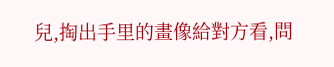兒,掏出手里的畫像給對方看,問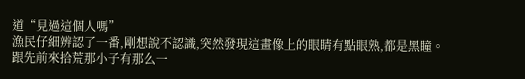道“見過這個人嗎”
漁民仔細辨認了一番,剛想說不認識,突然發現這畫像上的眼睛有點眼熟,都是黑瞳。
跟先前來拾荒那小子有那么一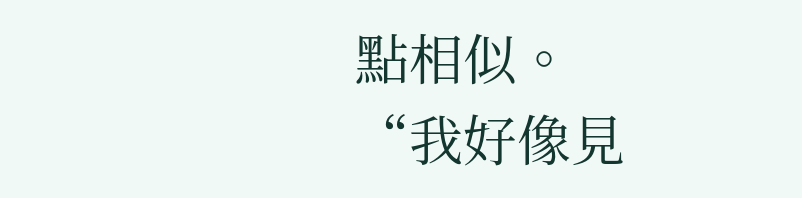點相似。
“我好像見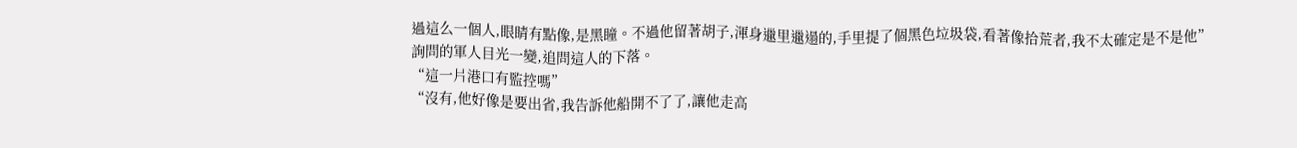過這么一個人,眼睛有點像,是黑瞳。不過他留著胡子,渾身邋里邋遢的,手里提了個黑色垃圾袋,看著像拾荒者,我不太確定是不是他”
詢問的軍人目光一變,追問這人的下落。
“這一片港口有監控嗎”
“沒有,他好像是要出省,我告訴他船開不了了,讓他走高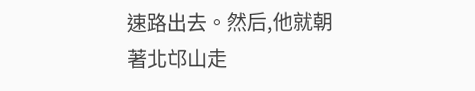速路出去。然后,他就朝著北邙山走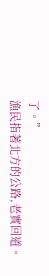了。”
漁民指著北方的公路,老實回道。